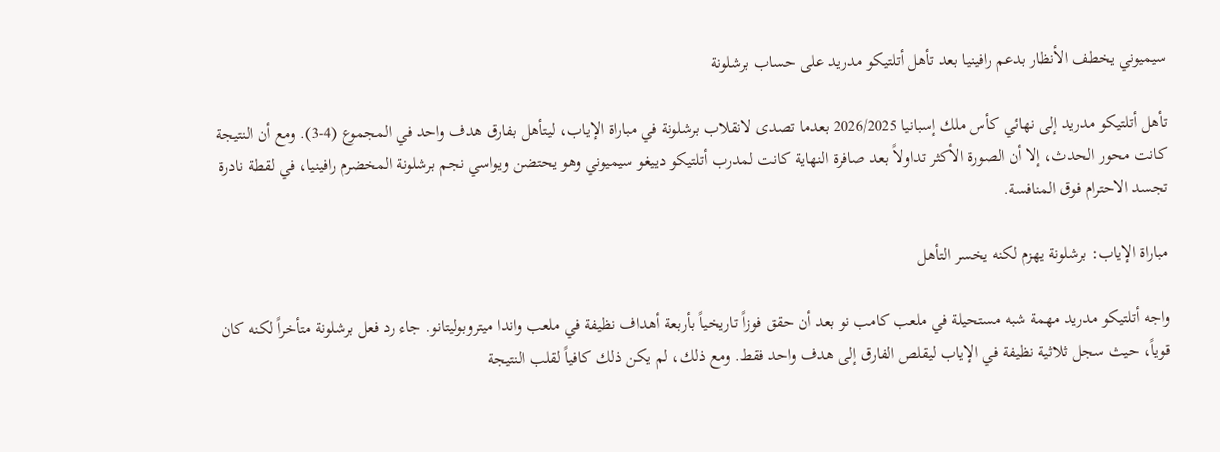سيميوني يخطف الأنظار بدعم رافينيا بعد تأهل أتلتيكو مدريد على حساب برشلونة

تأهل أتلتيكو مدريد إلى نهائي كأس ملك إسبانيا 2026/2025 بعدما تصدى لانقلاب برشلونة في مباراة الإياب، ليتأهل بفارق هدف واحد في المجموع (4-3). ومع أن النتيجة كانت محور الحدث، إلا أن الصورة الأكثر تداولاً بعد صافرة النهاية كانت لمدرب أتلتيكو دييغو سيميوني وهو يحتضن ويواسي نجم برشلونة المخضرم رافينيا، في لقطة نادرة تجسد الاحترام فوق المنافسة.

مباراة الإياب: برشلونة يهزم لكنه يخسر التأهل

واجه أتلتيكو مدريد مهمة شبه مستحيلة في ملعب كامب نو بعد أن حقق فوزاً تاريخياً بأربعة أهداف نظيفة في ملعب واندا ميتروبوليتانو. جاء رد فعل برشلونة متأخراً لكنه كان قوياً، حيث سجل ثلاثية نظيفة في الإياب ليقلص الفارق إلى هدف واحد فقط. ومع ذلك، لم يكن ذلك كافياً لقلب النتيجة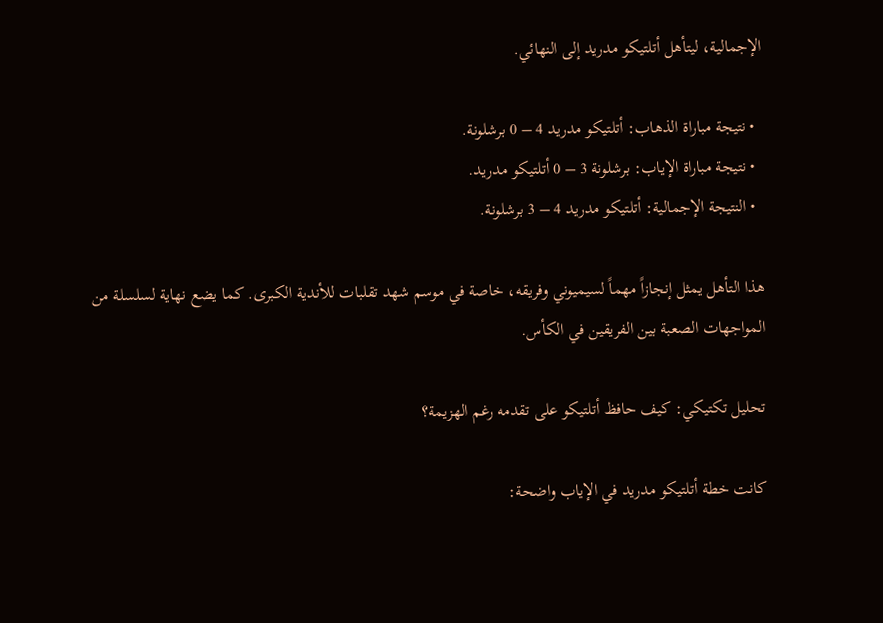الإجمالية، ليتأهل أتلتيكو مدريد إلى النهائي.

  • نتيجة مباراة الذهاب: أتلتيكو مدريد 4 – 0 برشلونة.
  • نتيجة مباراة الإياب: برشلونة 3 – 0 أتلتيكو مدريد.
  • النتيجة الإجمالية: أتلتيكو مدريد 4 – 3 برشلونة.

هذا التأهل يمثل إنجازاً مهماً لسيميوني وفريقه، خاصة في موسم شهد تقلبات للأندية الكبرى. كما يضع نهاية لسلسلة من المواجهات الصعبة بين الفريقين في الكأس.

تحليل تكتيكي: كيف حافظ أتلتيكو على تقدمه رغم الهزيمة؟

كانت خطة أتلتيكو مدريد في الإياب واضحة: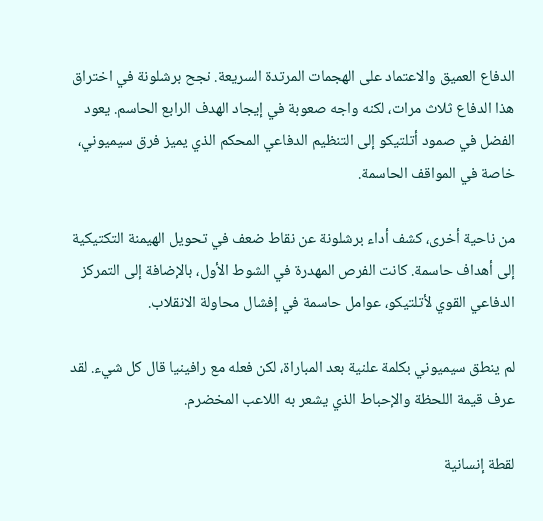الدفاع العميق والاعتماد على الهجمات المرتدة السريعة. نجح برشلونة في اختراق هذا الدفاع ثلاث مرات، لكنه واجه صعوبة في إيجاد الهدف الرابع الحاسم. يعود الفضل في صمود أتلتيكو إلى التنظيم الدفاعي المحكم الذي يميز فرق سيميوني، خاصة في المواقف الحاسمة.

من ناحية أخرى، كشف أداء برشلونة عن نقاط ضعف في تحويل الهيمنة التكتيكية إلى أهداف حاسمة. كانت الفرص المهدرة في الشوط الأول، بالإضافة إلى التمركز الدفاعي القوي لأتلتيكو، عوامل حاسمة في إفشال محاولة الانقلاب.

لم ينطق سيميوني بكلمة علنية بعد المباراة، لكن فعله مع رافينيا قال كل شيء. لقد عرف قيمة اللحظة والإحباط الذي يشعر به اللاعب المخضرم.

لقطة إنسانية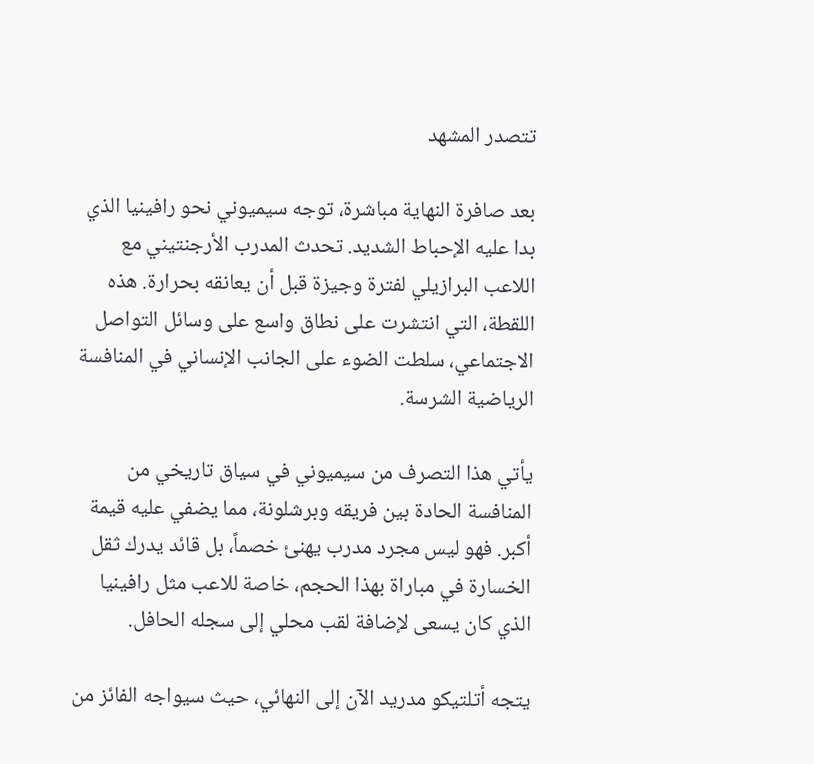تتصدر المشهد

بعد صافرة النهاية مباشرة، توجه سيميوني نحو رافينيا الذي بدا عليه الإحباط الشديد. تحدث المدرب الأرجنتيني مع اللاعب البرازيلي لفترة وجيزة قبل أن يعانقه بحرارة. هذه اللقطة، التي انتشرت على نطاق واسع على وسائل التواصل الاجتماعي، سلطت الضوء على الجانب الإنساني في المنافسة الرياضية الشرسة.

يأتي هذا التصرف من سيميوني في سياق تاريخي من المنافسة الحادة بين فريقه وبرشلونة، مما يضفي عليه قيمة أكبر. فهو ليس مجرد مدرب يهنئ خصماً، بل قائد يدرك ثقل الخسارة في مباراة بهذا الحجم، خاصة للاعب مثل رافينيا الذي كان يسعى لإضافة لقب محلي إلى سجله الحافل.

يتجه أتلتيكو مدريد الآن إلى النهائي، حيث سيواجه الفائز من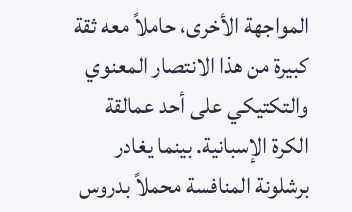المواجهة الأخرى، حاملاً معه ثقة كبيرة من هذا الانتصار المعنوي والتكتيكي على أحد عمالقة الكرة الإسبانية. بينما يغادر برشلونة المنافسة محملاً بدروس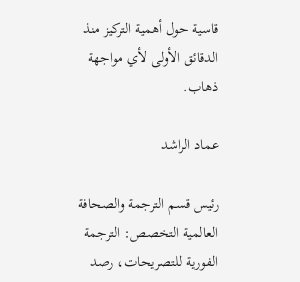قاسية حول أهمية التركيز منذ الدقائق الأولى لأي مواجهة ذهاب.

عماد الراشد

رئيس قسم الترجمة والصحافة العالمية التخصص: الترجمة الفورية للتصريحات، رصد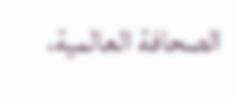الصحافة العالمية،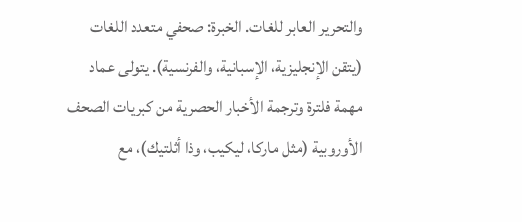والتحرير العابر للغات. الخبرة: صحفي متعدد اللغات (يتقن الإنجليزية، الإسبانية، والفرنسية). يتولى عماد مهمة فلترة وترجمة الأخبار الحصرية من كبريات الصحف الأوروبية (مثل ماركا، ليكيب، وذا أثلتيك)، مع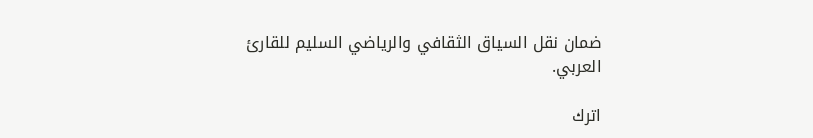ضمان نقل السياق الثقافي والرياضي السليم للقارئ العربي.

اترك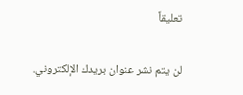تعليقاً

لن يتم نشر عنوان بريدك الإلكتروني.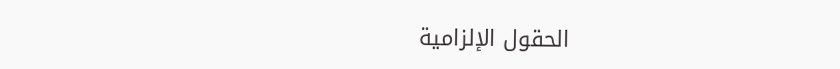الحقول الإلزامية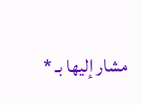مشار إليها بـ *